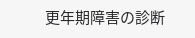更年期障害の診断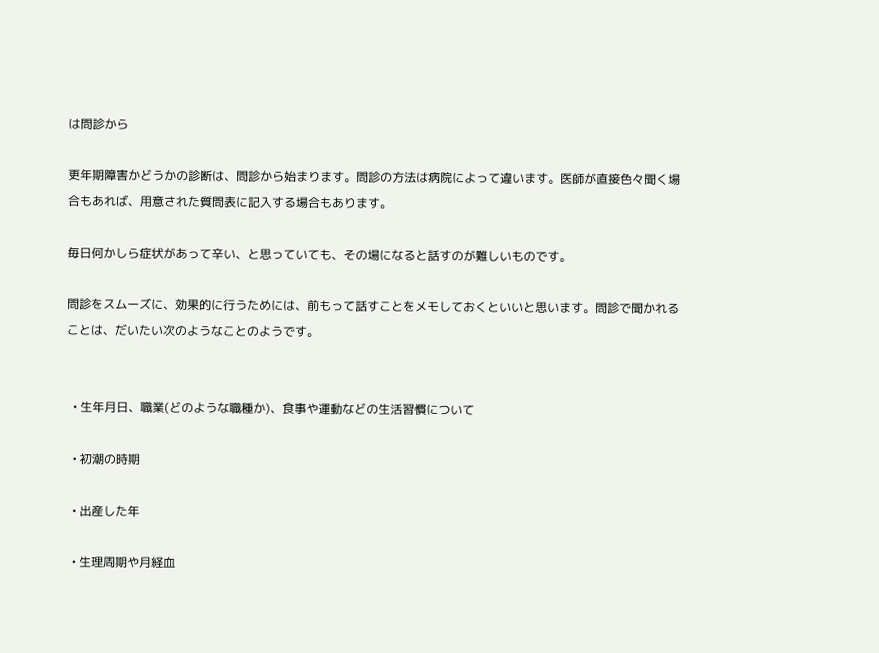は問診から

更年期障害かどうかの診断は、問診から始まります。問診の方法は病院によって違います。医師が直接色々聞く場合もあれば、用意された質問表に記入する場合もあります。

毎日何かしら症状があって辛い、と思っていても、その場になると話すのが難しいものです。

問診をスムーズに、効果的に行うためには、前もって話すことをメモしておくといいと思います。問診で聞かれることは、だいたい次のようなことのようです。


  • 生年月日、職業(どのような職種か)、食事や運動などの生活習慣について

  • 初潮の時期

  • 出産した年

  • 生理周期や月経血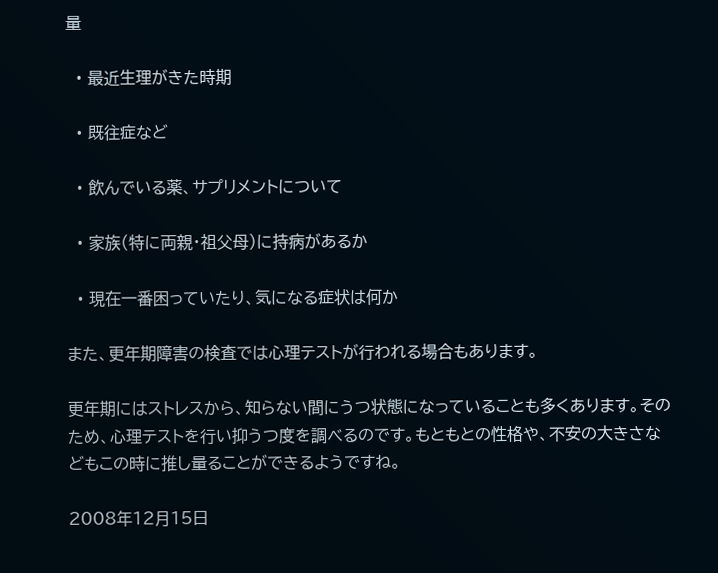量

  • 最近生理がきた時期

  • 既往症など

  • 飲んでいる薬、サプリメントについて

  • 家族(特に両親・祖父母)に持病があるか

  • 現在一番困っていたり、気になる症状は何か

また、更年期障害の検査では心理テストが行われる場合もあります。

更年期にはストレスから、知らない間にうつ状態になっていることも多くあります。そのため、心理テストを行い抑うつ度を調べるのです。もともとの性格や、不安の大きさなどもこの時に推し量ることができるようですね。

2008年12月15日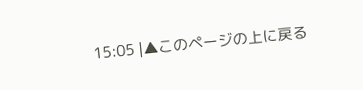15:05 |▲このページの上に戻る